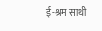ई-श्रम साथी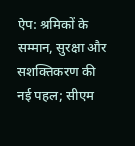ऐप: श्रमिकों के सम्मान, सुरक्षा और सशक्तिकरण की नई पहल; सीएम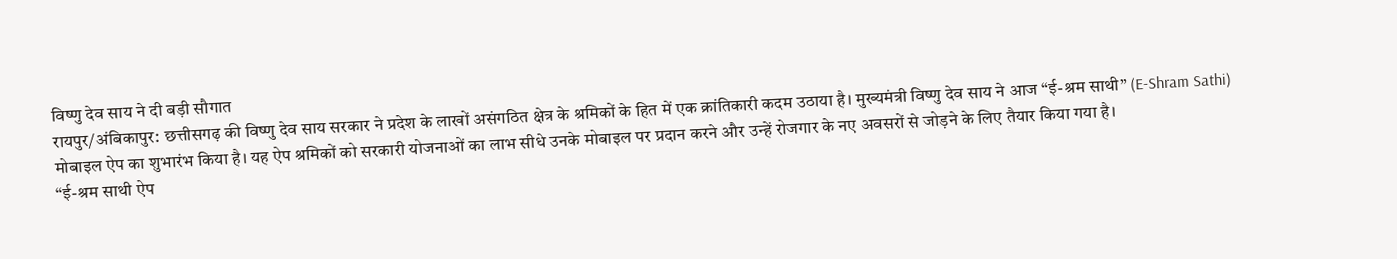विष्णु देव साय ने दी बड़ी सौगात
रायपुर/अंबिकापुर: छत्तीसगढ़ की विष्णु देव साय सरकार ने प्रदेश के लाखों असंगठित क्षेत्र के श्रमिकों के हित में एक क्रांतिकारी कदम उठाया है। मुख्यमंत्री विष्णु देव साय ने आज “ई-श्रम साथी” (E-Shram Sathi) मोबाइल ऐप का शुभारंभ किया है। यह ऐप श्रमिकों को सरकारी योजनाओं का लाभ सीधे उनके मोबाइल पर प्रदान करने और उन्हें रोजगार के नए अवसरों से जोड़ने के लिए तैयार किया गया है।
“ई-श्रम साथी ऐप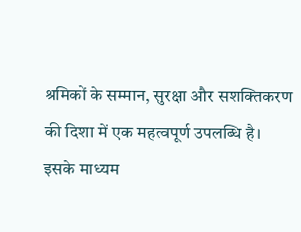श्रमिकों के सम्मान, सुरक्षा और सशक्तिकरण की दिशा में एक महत्वपूर्ण उपलब्धि है। इसके माध्यम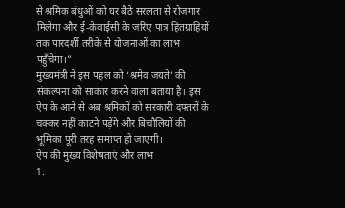से श्रमिक बंधुओं को घर बैठे सरलता से रोजगार मिलेगा और ई-केवाईसी के जरिए पात्र हितग्राहियों तक पारदर्शी तरीके से योजनाओं का लाभ पहुँचेगा।”
मुख्यमंत्री ने इस पहल को ‘श्रमेव जयते’ की संकल्पना को साकार करने वाला बताया है। इस ऐप के आने से अब श्रमिकों को सरकारी दफ्तरों के चक्कर नहीं काटने पड़ेंगे और बिचौलियों की भूमिका पूरी तरह समाप्त हो जाएगी।
ऐप की मुख्य विशेषताएं और लाभ
1.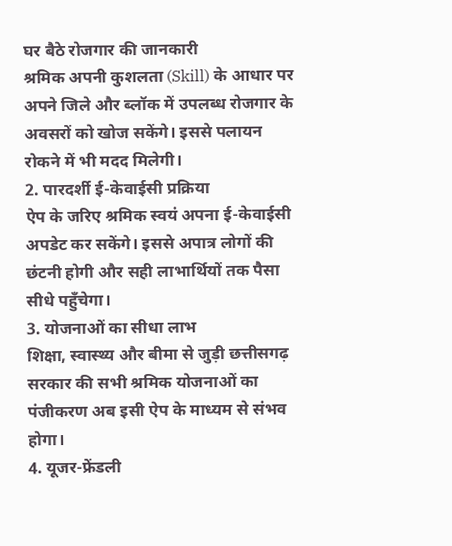घर बैठे रोजगार की जानकारी
श्रमिक अपनी कुशलता (Skill) के आधार पर अपने जिले और ब्लॉक में उपलब्ध रोजगार के अवसरों को खोज सकेंगे। इससे पलायन रोकने में भी मदद मिलेगी।
2. पारदर्शी ई-केवाईसी प्रक्रिया
ऐप के जरिए श्रमिक स्वयं अपना ई-केवाईसी अपडेट कर सकेंगे। इससे अपात्र लोगों की छंटनी होगी और सही लाभार्थियों तक पैसा सीधे पहुँचेगा।
3. योजनाओं का सीधा लाभ
शिक्षा, स्वास्थ्य और बीमा से जुड़ी छत्तीसगढ़ सरकार की सभी श्रमिक योजनाओं का पंजीकरण अब इसी ऐप के माध्यम से संभव होगा।
4. यूजर-फ्रेंडली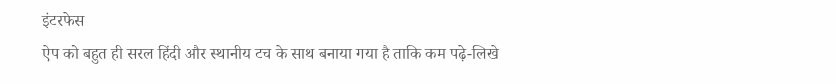इंटरफेस
ऐप को बहुत ही सरल हिंदी और स्थानीय टच के साथ बनाया गया है ताकि कम पढ़े-लिखे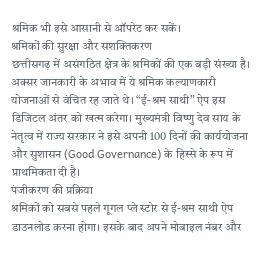श्रमिक भी इसे आसानी से ऑपरेट कर सकें।
श्रमिकों की सुरक्षा और सशक्तिकरण
छत्तीसगढ़ में असंगठित क्षेत्र के श्रमिकों की एक बड़ी संख्या है। अक्सर जानकारी के अभाव में ये श्रमिक कल्याणकारी योजनाओं से वंचित रह जाते थे। “ई-श्रम साथी” ऐप इस डिजिटल अंतर को खत्म करेगा। मुख्यमंत्री विष्णु देव साय के नेतृत्व में राज्य सरकार ने इसे अपनी 100 दिनों की कार्ययोजना और सुशासन (Good Governance) के हिस्से के रूप में प्राथमिकता दी है।
पंजीकरण की प्रक्रिया
श्रमिकों को सबसे पहले गूगल प्ले स्टोर से ई-श्रम साथी ऐप डाउनलोड करना होगा। इसके बाद अपने मोबाइल नंबर और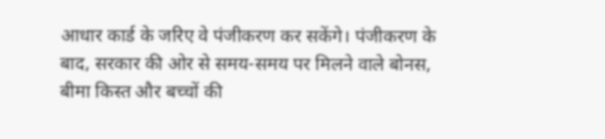आधार कार्ड के जरिए वे पंजीकरण कर सकेंगे। पंजीकरण के बाद, सरकार की ओर से समय-समय पर मिलने वाले बोनस, बीमा किस्त और बच्चों की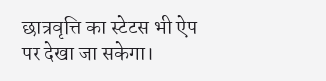छात्रवृत्ति का स्टेटस भी ऐप पर देखा जा सकेगा।